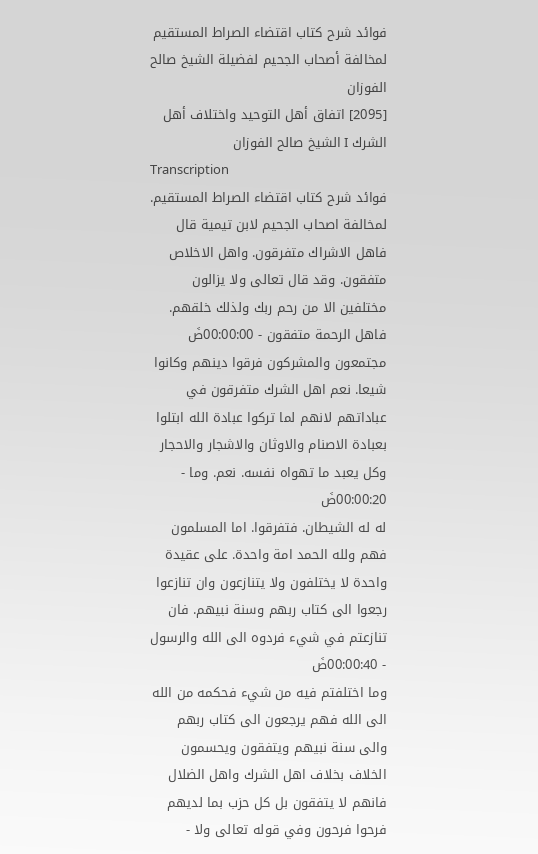فوائد شرح كتاب اقتضاء الصراط المستقيم لمخالفة أصحاب الجحيم لفضيلة الشيخ صالح الفوزان
[2095] اتفاق أهل التوحيد واختلاف أهل الشرك I الشيخ صالح الفوزان
Transcription
فوائد شرح كتاب اقتضاء الصراط المستقيم. لمخالفة اصحاب الجحيم لابن تيمية قال فاهل الاشراك متفرقون. واهل الاخلاص متفقون. وقد قال تعالى ولا يزالون مختلفين الا من رحم ربك ولذلك خلقهم. فاهل الرحمة متفقون - 00:00:00ضَ
مجتمعون والمشركون فرقوا دينهم وكانوا شيعا. نعم اهل الشرك متفرقون في عباداتهم لانهم لما تركوا عبادة الله ابتلوا بعبادة الاصنام والاوثان والاشجار والاحجار وكل يعبد ما تهواه نفسه. نعم. وما - 00:00:20ضَ
له له الشيطان. فتفرقوا. اما المسلمون فهم ولله الحمد امة واحدة. على عقيدة واحدة لا يختلفون ولا يتنازعون وان تنازعوا رجعوا الى كتاب ربهم وسنة نبيهم. فان تنازعتم في شيء فردوه الى الله والرسول - 00:00:40ضَ
وما اختلفتم فيه من شيء فحكمه من الله الى الله فهم يرجعون الى كتاب ربهم والى سنة نبيهم ويتفقون ويحسمون الخلاف بخلاف اهل الشرك واهل الضلال فانهم لا يتفقون بل كل حزب بما لديهم فرحوا فرحون وفي قوله تعالى ولا -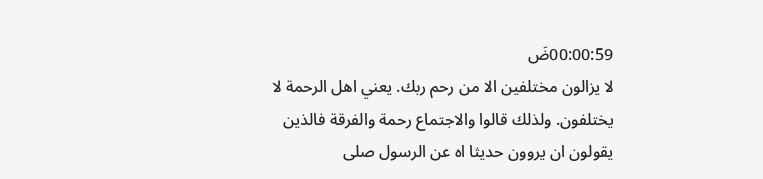00:00:59ضَ
لا يزالون مختلفين الا من رحم ربك. يعني اهل الرحمة لا يختلفون. ولذلك قالوا والاجتماع رحمة والفرقة فالذين يقولون ان يروون حديثا اه عن الرسول صلى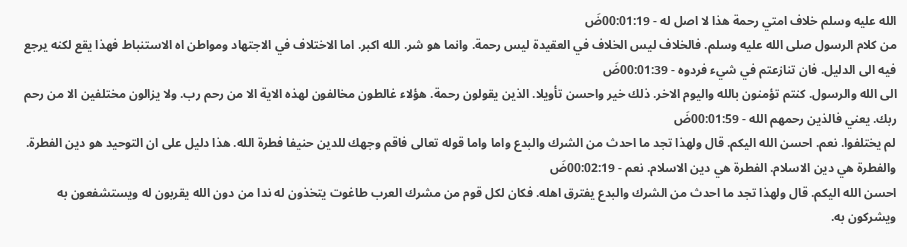الله عليه وسلم خلاف امتي رحمة هذا لا اصل له - 00:01:19ضَ
من كلام الرسول صلى الله عليه وسلم. فالخلاف ليس الخلاف في العقيدة ليس رحمة. وانما هو شر. الله اكبر. اما الاختلاف في الاجتهاد ومواطن اه الاستنباط فهذا يقع لكنه يرجع فيه الى الدليل. فان تنازعتم في شيء فردوه - 00:01:39ضَ
الى الله والرسول. كنتم تؤمنون بالله واليوم الاخر. ذلك خير واحسن تأويلا. الذين يقولون رحمة. هؤلاء غالطون مخالفون لهذه الاية الا من رحم رب. ولا يزالون مختلفين الا من رحم ربك. يعني فالذين رحمهم الله - 00:01:59ضَ
لم يختلفوا. نعم. احسن الله اليكم. قال ولهذا تجد ما احدث من الشرك والبدع واما واما قوله تعالى فاقم وجهك للدين حنيفا فطرة الله. هذا دليل على ان التوحيد هو دين الفطرة. والفطرة هي دين الاسلام. الفطرة هي دين الاسلام. نعم - 00:02:19ضَ
احسن الله اليكم. قال ولهذا تجد ما احدث من الشرك والبدع يفترق اهله. فكان لكل قوم من مشرك العرب طاغوت يتخذون له ندا من دون الله يقربون له ويستشفعون به ويشركون به.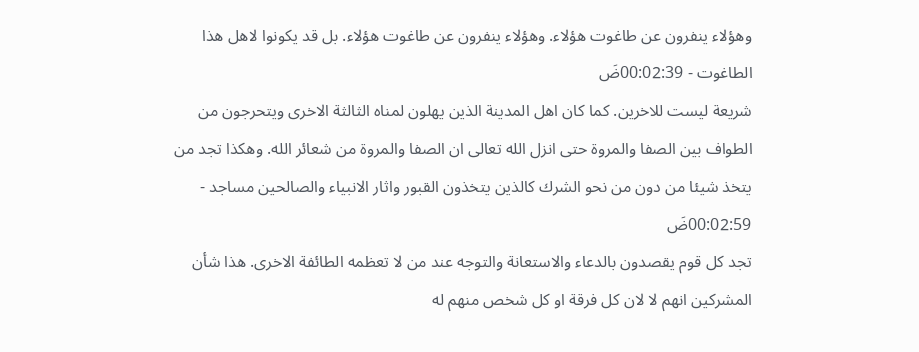وهؤلاء ينفرون عن طاغوت هؤلاء. وهؤلاء ينفرون عن طاغوت هؤلاء. بل قد يكونوا لاهل هذا الطاغوت - 00:02:39ضَ
شريعة ليست للاخرين. كما كان اهل المدينة الذين يهلون لمناه الثالثة الاخرى ويتحرجون من الطواف بين الصفا والمروة حتى انزل الله تعالى ان الصفا والمروة من شعائر الله. وهكذا تجد من يتخذ شيئا من دون من نحو الشرك كالذين يتخذون القبور واثار الانبياء والصالحين مساجد - 00:02:59ضَ
تجد كل قوم يقصدون بالدعاء والاستعانة والتوجه عند من لا تعظمه الطائفة الاخرى. هذا شأن المشركين انهم لا لان كل فرقة او كل شخص منهم له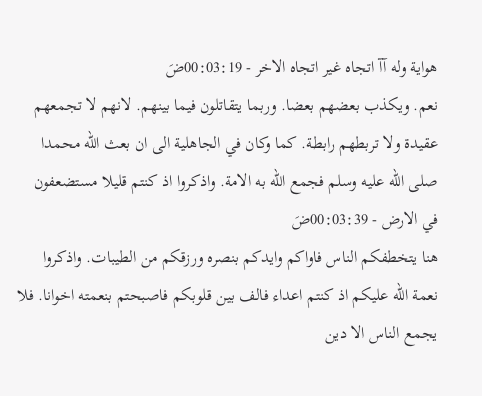هواية وله آآ اتجاه غير اتجاه الاخر - 00:03:19ضَ
نعم. ويكذب بعضهم بعضا. وربما يتقاتلون فيما بينهم. لانهم لا تجمعهم عقيدة ولا تربطهم رابطة. كما وكان في الجاهلية الى ان بعث الله محمدا صلى الله عليه وسلم فجمع الله به الامة. واذكروا اذ كنتم قليلا مستضعفون في الارض - 00:03:39ضَ
هنا يتخطفكم الناس فاواكم وايدكم بنصره ورزقكم من الطيبات. واذكروا نعمة الله عليكم اذ كنتم اعداء فالف بين قلوبكم فاصبحتم بنعمته اخوانا. فلا يجمع الناس الا دين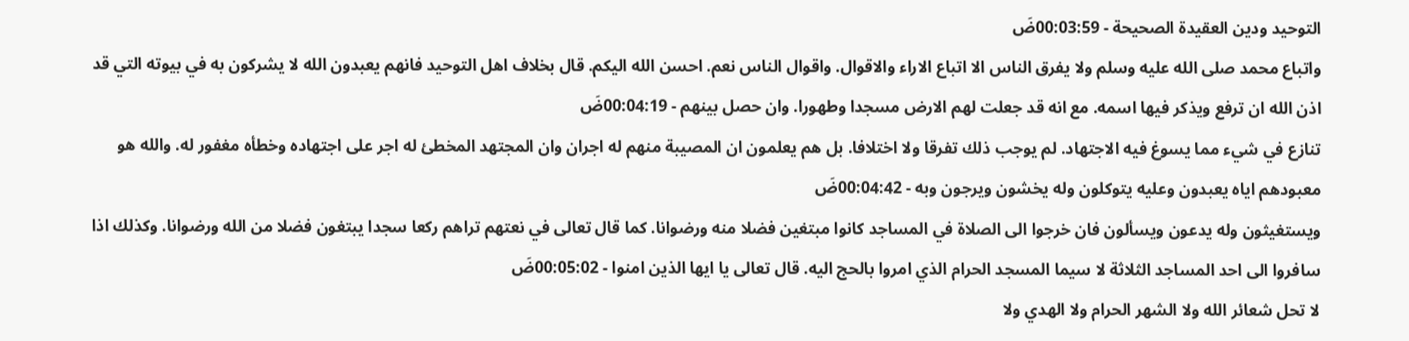التوحيد ودين العقيدة الصحيحة - 00:03:59ضَ
واتباع محمد صلى الله عليه وسلم ولا يفرق الناس الا اتباع الاراء والاقوال. واقوال الناس نعم. احسن الله اليكم. قال بخلاف اهل التوحيد فانهم يعبدون الله لا يشركون به في بيوته التي قد اذن الله ان ترفع ويذكر فيها اسمه. مع انه قد جعلت لهم الارض مسجدا وطهورا. وان حصل بينهم - 00:04:19ضَ
تنازع في شيء مما يسوغ فيه الاجتهاد. لم يوجب ذلك تفرقا ولا اختلافا. بل هم يعلمون ان المصيبة منهم له اجران وان المجتهد المخطئ له اجر على اجتهاده وخطأه مغفور له. والله هو معبودهم اياه يعبدون وعليه يتوكلون وله يخشون ويرجون وبه - 00:04:42ضَ
ويستغيثون وله يدعون ويسألون فان خرجوا الى الصلاة في المساجد كانوا مبتغين فضلا منه ورضوانا. كما قال تعالى في نعتهم تراهم ركعا سجدا يبتغون فضلا من الله ورضوانا. وكذلك اذا سافروا الى احد المساجد الثلاثة لا سيما المسجد الحرام الذي امروا بالحج اليه. قال تعالى يا ايها الذين امنوا - 00:05:02ضَ
لا تحل شعائر الله ولا الشهر الحرام ولا الهدي ولا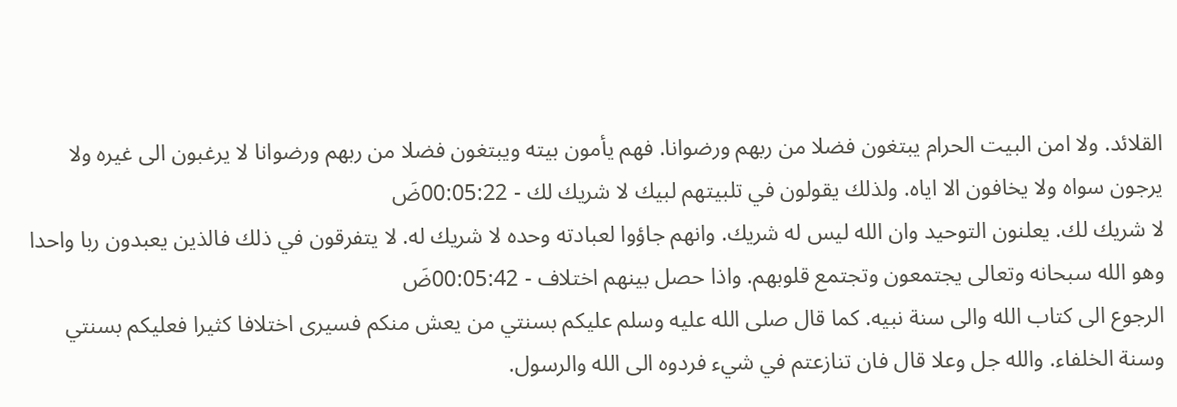القلائد. ولا امن البيت الحرام يبتغون فضلا من ربهم ورضوانا. فهم يأمون بيته ويبتغون فضلا من ربهم ورضوانا لا يرغبون الى غيره ولا يرجون سواه ولا يخافون الا اياه. ولذلك يقولون في تلبيتهم لبيك لا شريك لك - 00:05:22ضَ
لا شريك لك. يعلنون التوحيد وان الله ليس له شريك. وانهم جاؤوا لعبادته وحده لا شريك له. لا يتفرقون في ذلك فالذين يعبدون ربا واحدا وهو الله سبحانه وتعالى يجتمعون وتجتمع قلوبهم. واذا حصل بينهم اختلاف - 00:05:42ضَ
الرجوع الى كتاب الله والى سنة نبيه. كما قال صلى الله عليه وسلم عليكم بسنتي من يعش منكم فسيرى اختلافا كثيرا فعليكم بسنتي وسنة الخلفاء. والله جل وعلا قال فان تنازعتم في شيء فردوه الى الله والرسول.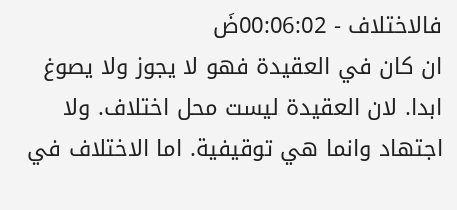فالاختلاف - 00:06:02ضَ
ان كان في العقيدة فهو لا يجوز ولا يصوغ ابدا. لان العقيدة ليست محل اختلاف. ولا اجتهاد وانما هي توقيفية. اما الاختلاف في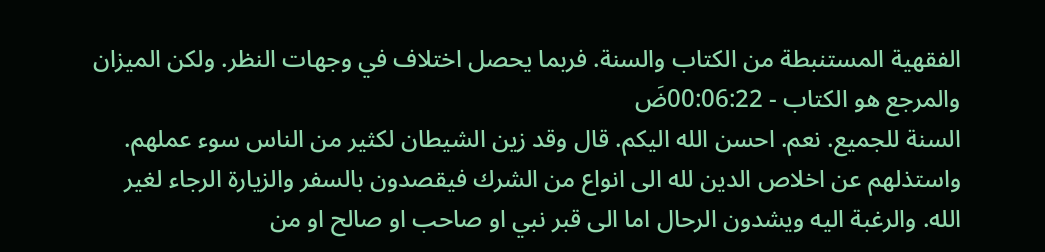الفقهية المستنبطة من الكتاب والسنة. فربما يحصل اختلاف في وجهات النظر. ولكن الميزان والمرجع هو الكتاب - 00:06:22ضَ
السنة للجميع. نعم. احسن الله اليكم. قال وقد زين الشيطان لكثير من الناس سوء عملهم. واستذلهم عن اخلاص الدين لله الى انواع من الشرك فيقصدون بالسفر والزيارة الرجاء لغير الله. والرغبة اليه ويشدون الرحال اما الى قبر نبي او صاحب او صالح او من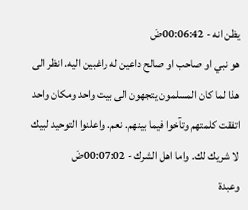يظن انه - 00:06:42ضَ
هو نبي او صاحب او صالح داعين له راغبين اليه. انظر الى هذا لما كان المسلمون يتجهون الى بيت واحد ومكان واحد اتفقت كلمتهم وتآخوا فيما بينهم. نعم. واعلنوا التوحيد لبيك لا شريك لك. واما اهل الشرك - 00:07:02ضَ
وعبدة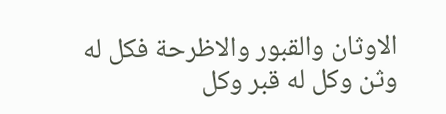الاوثان والقبور والاظرحة فكل له وثن وكل له قبر وكل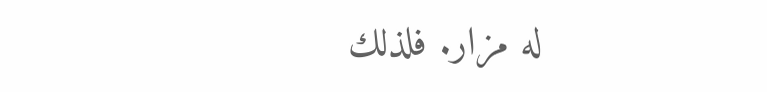له مزار. فلذلك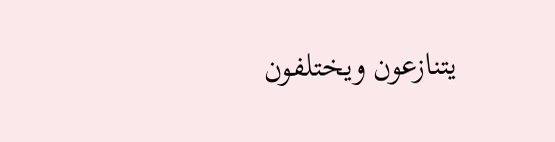يتنازعون ويختلفون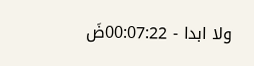ولا ابدا - 00:07:22ضَ